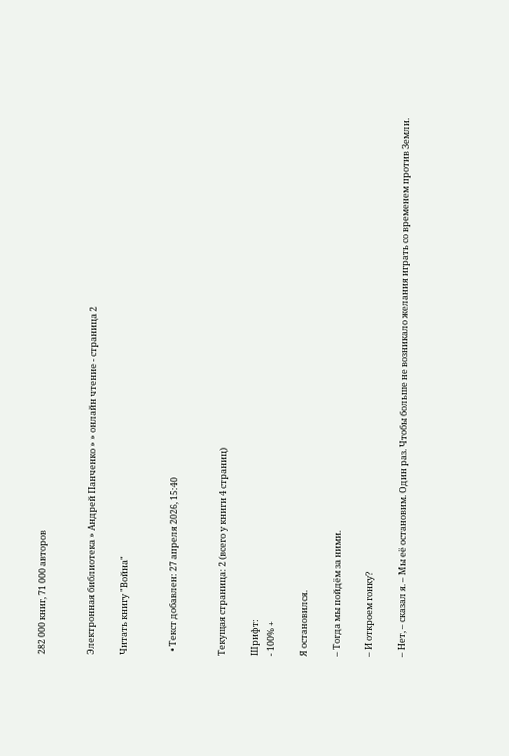282 000 книг, 71 000 авторов


Электронная библиотека » Андрей Панченко » » онлайн чтение - страница 2

Читать книгу "Война"


  • Текст добавлен: 27 апреля 2026, 15:40


Текущая страница: 2 (всего у книги 4 страниц)

Шрифт:
- 100% +

Я остановился.

– Тогда мы пойдём за ними.

– И откроем гонку?

– Нет, – сказал я. – Мы её остановим. Один раз. Чтобы больше не возникало желания играть со временем против Земли.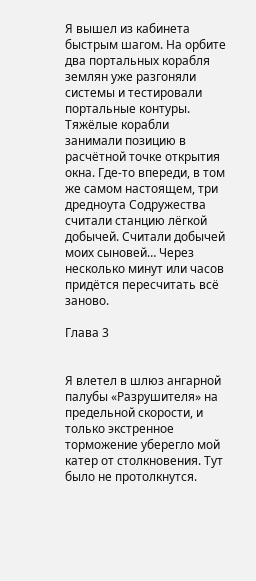Я вышел из кабинета быстрым шагом. На орбите два портальных корабля землян уже разгоняли системы и тестировали портальные контуры. Тяжёлые корабли занимали позицию в расчётной точке открытия окна. Где-то впереди, в том же самом настоящем, три дредноута Содружества считали станцию лёгкой добычей. Считали добычей моих сыновей… Через несколько минут или часов придётся пересчитать всё заново.

Глава 3


Я влетел в шлюз ангарной палубы «Разрушителя» на предельной скорости, и только экстренное торможение уберегло мой катер от столкновения. Тут было не протолкнутся.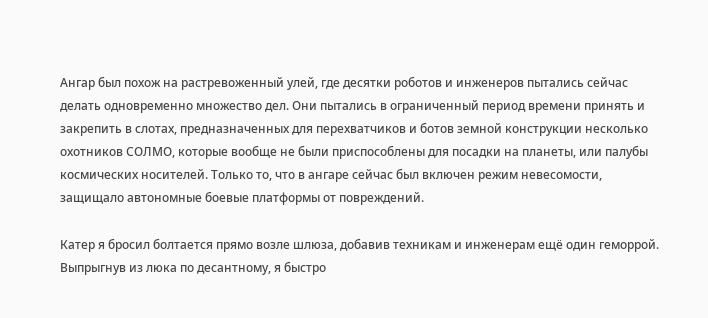Ангар был похож на растревоженный улей, где десятки роботов и инженеров пытались сейчас делать одновременно множество дел. Они пытались в ограниченный период времени принять и закрепить в слотах, предназначенных для перехватчиков и ботов земной конструкции несколько охотников СОЛМО, которые вообще не были приспособлены для посадки на планеты, или палубы космических носителей. Только то, что в ангаре сейчас был включен режим невесомости, защищало автономные боевые платформы от повреждений.

Катер я бросил болтается прямо возле шлюза, добавив техникам и инженерам ещё один геморрой. Выпрыгнув из люка по десантному, я быстро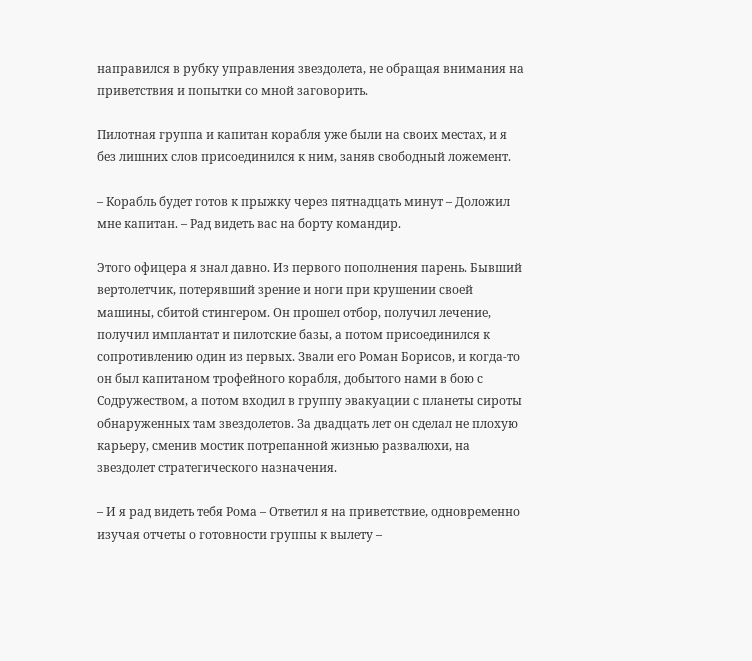направился в рубку управления звездолета, не обращая внимания на приветствия и попытки со мной заговорить.

Пилотная группа и капитан корабля уже были на своих местах, и я без лишних слов присоединился к ним, заняв свободный ложемент.

– Корабль будет готов к прыжку через пятнадцать минут – Доложил мне капитан. – Рад видеть вас на борту командир.

Этого офицера я знал давно. Из первого пополнения парень. Бывший вертолетчик, потерявший зрение и ноги при крушении своей машины, сбитой стингером. Он прошел отбор, получил лечение, получил имплантат и пилотские базы, а потом присоединился к сопротивлению один из первых. Звали его Роман Борисов, и когда-то он был капитаном трофейного корабля, добытого нами в бою с Содружеством, а потом входил в группу эвакуации с планеты сироты обнаруженных там звездолетов. За двадцать лет он сделал не плохую карьеру, сменив мостик потрепанной жизнью развалюхи, на звездолет стратегического назначения.

– И я рад видеть тебя Рома – Ответил я на приветствие, одновременно изучая отчеты о готовности группы к вылету –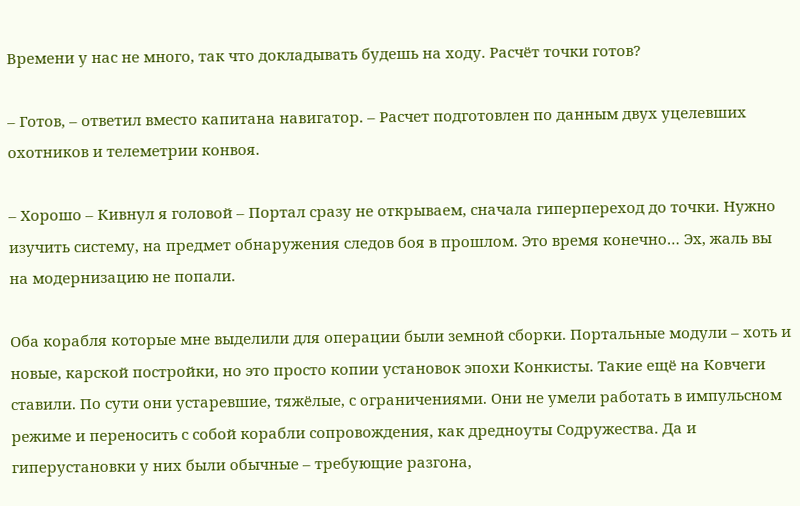Времени у нас не много, так что докладывать будешь на ходу. Расчёт точки готов?

– Готов, – ответил вместо капитана навигатор. – Расчет подготовлен по данным двух уцелевших охотников и телеметрии конвоя.

– Хорошо – Кивнул я головой – Портал сразу не открываем, сначала гиперпереход до точки. Нужно изучить систему, на предмет обнаружения следов боя в прошлом. Это время конечно… Эх, жаль вы на модернизацию не попали.

Оба корабля которые мне выделили для операции были земной сборки. Портальные модули – хоть и новые, карской постройки, но это просто копии установок эпохи Конкисты. Такие ещё на Ковчеги ставили. По сути они устаревшие, тяжёлые, с ограничениями. Они не умели работать в импульсном режиме и переносить с собой корабли сопровождения, как дредноуты Содружества. Да и гиперустановки у них были обычные – требующие разгона,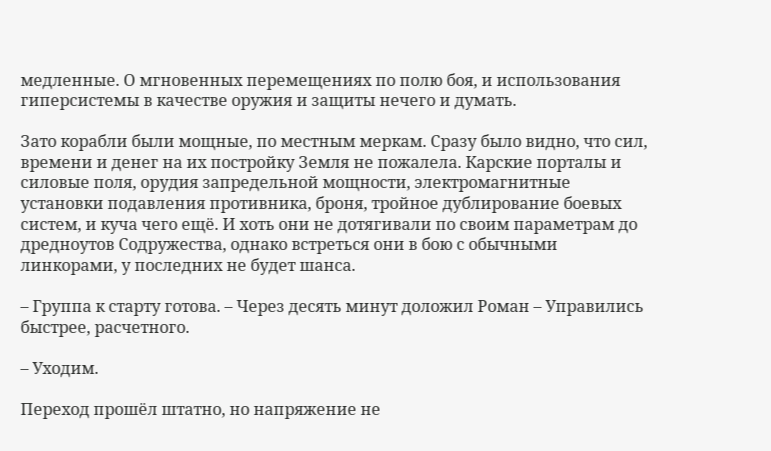медленные. О мгновенных перемещениях по полю боя, и использования гиперсистемы в качестве оружия и защиты нечего и думать.

Зато корабли были мощные, по местным меркам. Сразу было видно, что сил, времени и денег на их постройку Земля не пожалела. Карские порталы и силовые поля, орудия запредельной мощности, электромагнитные установки подавления противника, броня, тройное дублирование боевых систем, и куча чего ещё. И хоть они не дотягивали по своим параметрам до дредноутов Содружества, однако встреться они в бою с обычными линкорами, у последних не будет шанса.

– Группа к старту готова. – Через десять минут доложил Роман – Управились быстрее, расчетного.

– Уходим.

Переход прошёл штатно, но напряжение не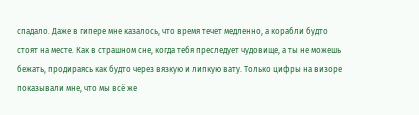спадало. Даже в гипере мне казалось, что время течет медленно, а корабли будто стоят на месте. Как в страшном сне, когда тебя преследует чудовище, а ты не можешь бежать, продираясь как будто через вязкую и липкую вату. Только цифры на визоре показывали мне, что мы всё же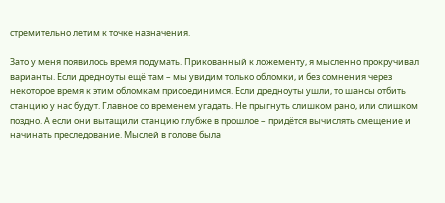стремительно летим к точке назначения.

Зато у меня появилось время подумать. Прикованный к ложементу, я мысленно прокручивал варианты. Если дредноуты ещё там – мы увидим только обломки, и без сомнения через некоторое время к этим обломкам присоединимся. Если дредноуты ушли, то шансы отбить станцию у нас будут. Главное со временем угадать. Не прыгнуть слишком рано, или слишком поздно. А если они вытащили станцию глубже в прошлое – придётся вычислять смещение и начинать преследование. Мыслей в голове была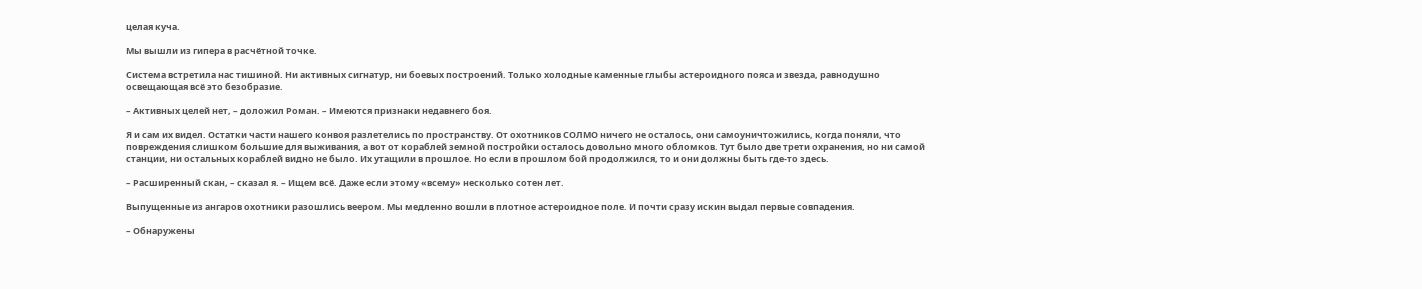целая куча.

Мы вышли из гипера в расчётной точке.

Система встретила нас тишиной. Ни активных сигнатур, ни боевых построений. Только холодные каменные глыбы астероидного пояса и звезда, равнодушно освещающая всё это безобразие.

– Активных целей нет, – доложил Роман. – Имеются признаки недавнего боя.

Я и сам их видел. Остатки части нашего конвоя разлетелись по пространству. От охотников СОЛМО ничего не осталось, они самоуничтожились, когда поняли, что повреждения слишком большие для выживания, а вот от кораблей земной постройки осталось довольно много обломков. Тут было две трети охранения, но ни самой станции, ни остальных кораблей видно не было. Их утащили в прошлое. Но если в прошлом бой продолжился, то и они должны быть где-то здесь.

– Расширенный скан, – сказал я. – Ищем всё. Даже если этому «всему» несколько сотен лет.

Выпущенные из ангаров охотники разошлись веером. Мы медленно вошли в плотное астероидное поле. И почти сразу искин выдал первые совпадения.

– Обнаружены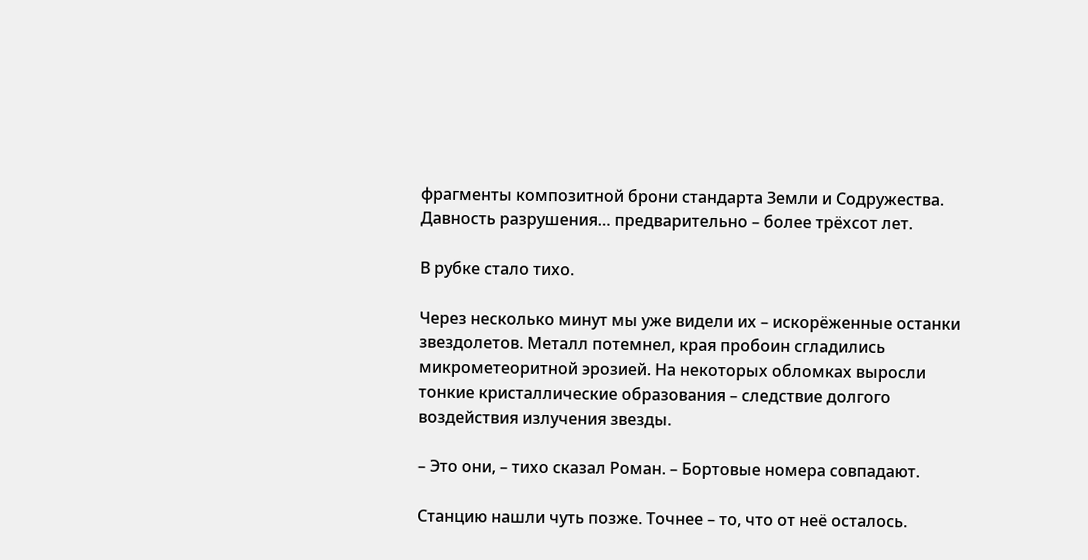фрагменты композитной брони стандарта Земли и Содружества. Давность разрушения… предварительно – более трёхсот лет.

В рубке стало тихо.

Через несколько минут мы уже видели их – искорёженные останки звездолетов. Металл потемнел, края пробоин сгладились микрометеоритной эрозией. На некоторых обломках выросли тонкие кристаллические образования – следствие долгого воздействия излучения звезды.

– Это они, – тихо сказал Роман. – Бортовые номера совпадают.

Станцию нашли чуть позже. Точнее – то, что от неё осталось.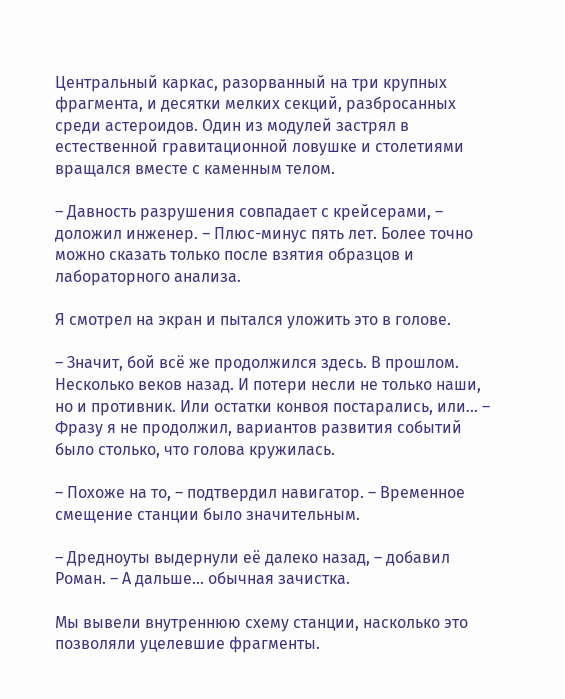Центральный каркас, разорванный на три крупных фрагмента, и десятки мелких секций, разбросанных среди астероидов. Один из модулей застрял в естественной гравитационной ловушке и столетиями вращался вместе с каменным телом.

– Давность разрушения совпадает с крейсерами, – доложил инженер. – Плюс-минус пять лет. Более точно можно сказать только после взятия образцов и лабораторного анализа.

Я смотрел на экран и пытался уложить это в голове.

– Значит, бой всё же продолжился здесь. В прошлом. Несколько веков назад. И потери несли не только наши, но и противник. Или остатки конвоя постарались, или… – Фразу я не продолжил, вариантов развития событий было столько, что голова кружилась.

– Похоже на то, – подтвердил навигатор. – Временное смещение станции было значительным.

– Дредноуты выдернули её далеко назад, – добавил Роман. – А дальше… обычная зачистка.

Мы вывели внутреннюю схему станции, насколько это позволяли уцелевшие фрагменты.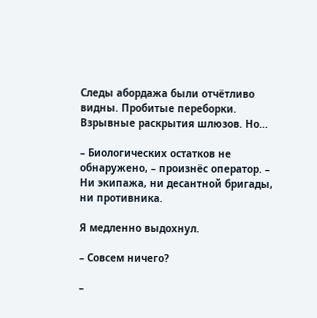Следы абордажа были отчётливо видны. Пробитые переборки. Взрывные раскрытия шлюзов. Но…

– Биологических остатков не обнаружено, – произнёс оператор. – Ни экипажа, ни десантной бригады, ни противника.

Я медленно выдохнул.

– Совсем ничего?

–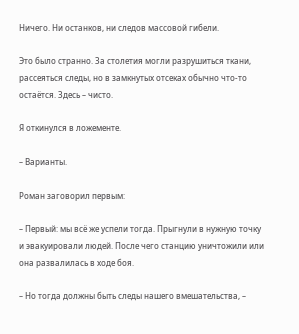Ничего. Ни останков, ни следов массовой гибели.

Это было странно. За столетия могли разрушиться ткани, рассеяться следы, но в замкнутых отсеках обычно что-то остаётся. Здесь – чисто.

Я откинулся в ложементе.

– Варианты.

Роман заговорил первым:

– Первый: мы всё же успели тогда. Прыгнули в нужную точку и эвакуировали людей. После чего станцию уничтожили или она развалилась в ходе боя.

– Но тогда должны быть следы нашего вмешательства, –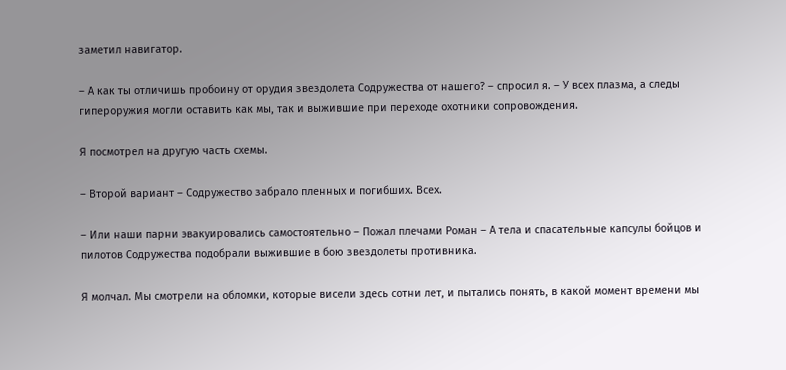заметил навигатор.

– А как ты отличишь пробоину от орудия звездолета Содружества от нашего? – спросил я. – У всех плазма, а следы гипероружия могли оставить как мы, так и выжившие при переходе охотники сопровождения.

Я посмотрел на другую часть схемы.

– Второй вариант – Содружество забрало пленных и погибших. Всех.

– Или наши парни эвакуировались самостоятельно – Пожал плечами Роман – А тела и спасательные капсулы бойцов и пилотов Содружества подобрали выжившие в бою звездолеты противника.

Я молчал. Мы смотрели на обломки, которые висели здесь сотни лет, и пытались понять, в какой момент времени мы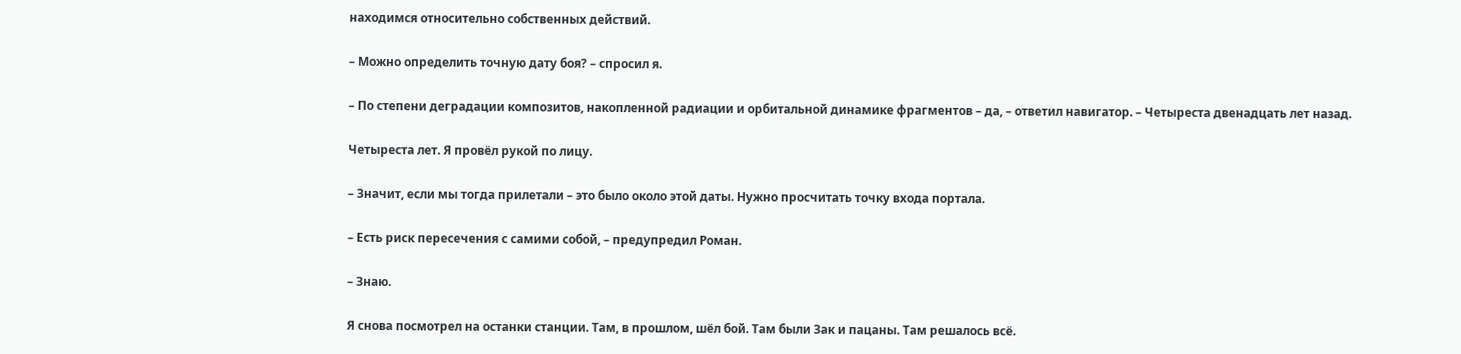находимся относительно собственных действий.

– Можно определить точную дату боя? – спросил я.

– По степени деградации композитов, накопленной радиации и орбитальной динамике фрагментов – да, – ответил навигатор. – Четыреста двенадцать лет назад.

Четыреста лет. Я провёл рукой по лицу.

– Значит, если мы тогда прилетали – это было около этой даты. Нужно просчитать точку входа портала.

– Есть риск пересечения с самими собой, – предупредил Роман.

– Знаю.

Я снова посмотрел на останки станции. Там, в прошлом, шёл бой. Там были Зак и пацаны. Там решалось всё.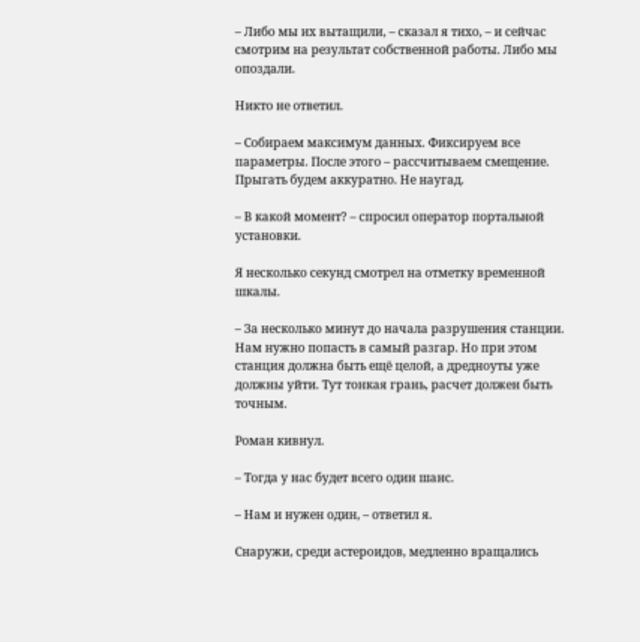– Либо мы их вытащили, – сказал я тихо, – и сейчас смотрим на результат собственной работы. Либо мы опоздали.

Никто не ответил.

– Собираем максимум данных. Фиксируем все параметры. После этого – рассчитываем смещение. Прыгать будем аккуратно. Не наугад.

– В какой момент? – спросил оператор портальной установки.

Я несколько секунд смотрел на отметку временной шкалы.

– За несколько минут до начала разрушения станции. Нам нужно попасть в самый разгар. Но при этом станция должна быть ещё целой, а дредноуты уже должны уйти. Тут тонкая грань, расчет должен быть точным.

Роман кивнул.

– Тогда у нас будет всего один шанс.

– Нам и нужен один, – ответил я.

Снаружи, среди астероидов, медленно вращались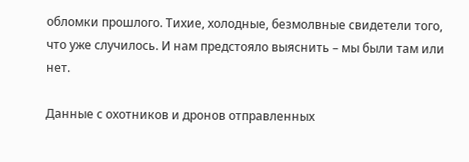обломки прошлого. Тихие, холодные, безмолвные свидетели того, что уже случилось. И нам предстояло выяснить – мы были там или нет.

Данные с охотников и дронов отправленных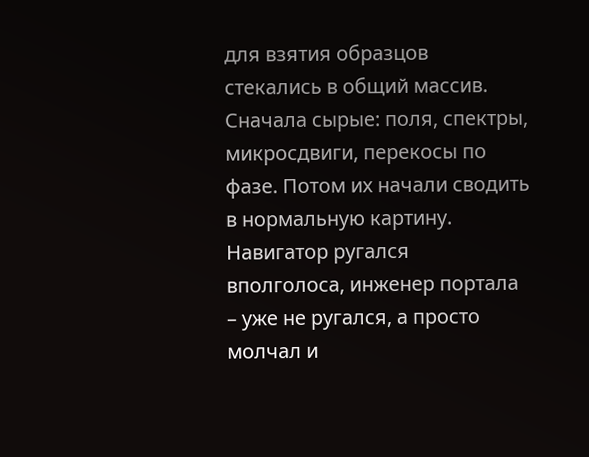для взятия образцов стекались в общий массив. Сначала сырые: поля, спектры, микросдвиги, перекосы по фазе. Потом их начали сводить в нормальную картину. Навигатор ругался вполголоса, инженер портала – уже не ругался, а просто молчал и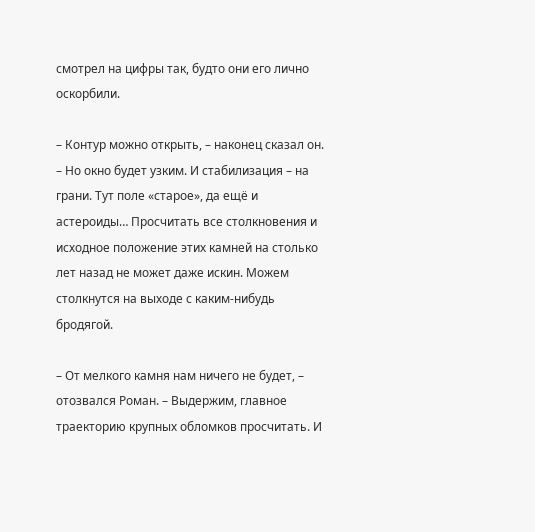смотрел на цифры так, будто они его лично оскорбили.

– Контур можно открыть, – наконец сказал он. – Но окно будет узким. И стабилизация – на грани. Тут поле «старое», да ещё и астероиды… Просчитать все столкновения и исходное положение этих камней на столько лет назад не может даже искин. Можем столкнутся на выходе с каким-нибудь бродягой.

– От мелкого камня нам ничего не будет, – отозвался Роман. – Выдержим, главное траекторию крупных обломков просчитать. И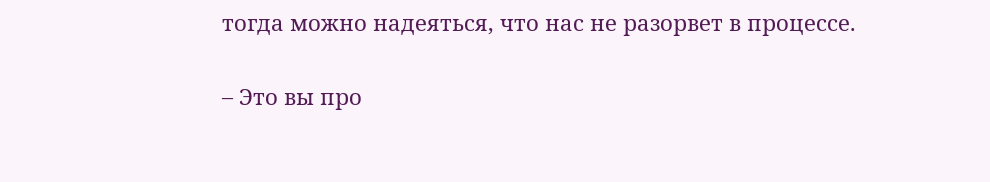тогда можно надеяться, что нас не разорвет в процессе.

– Это вы про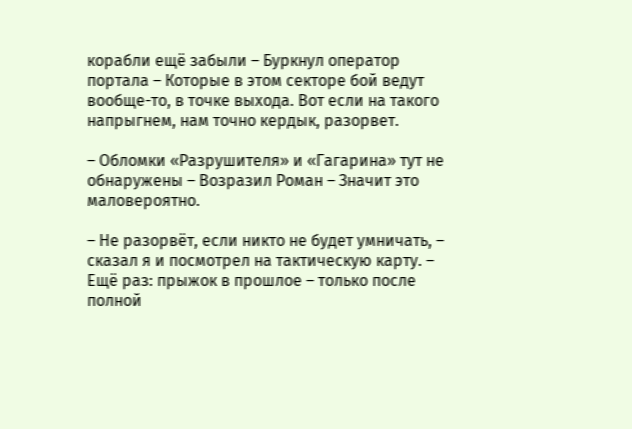корабли ещё забыли – Буркнул оператор портала – Которые в этом секторе бой ведут вообще-то, в точке выхода. Вот если на такого напрыгнем, нам точно кердык, разорвет.

– Обломки «Разрушителя» и «Гагарина» тут не обнаружены – Возразил Роман – Значит это маловероятно.

– Не разорвёт, если никто не будет умничать, – сказал я и посмотрел на тактическую карту. – Ещё раз: прыжок в прошлое – только после полной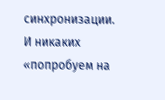синхронизации. И никаких «попробуем на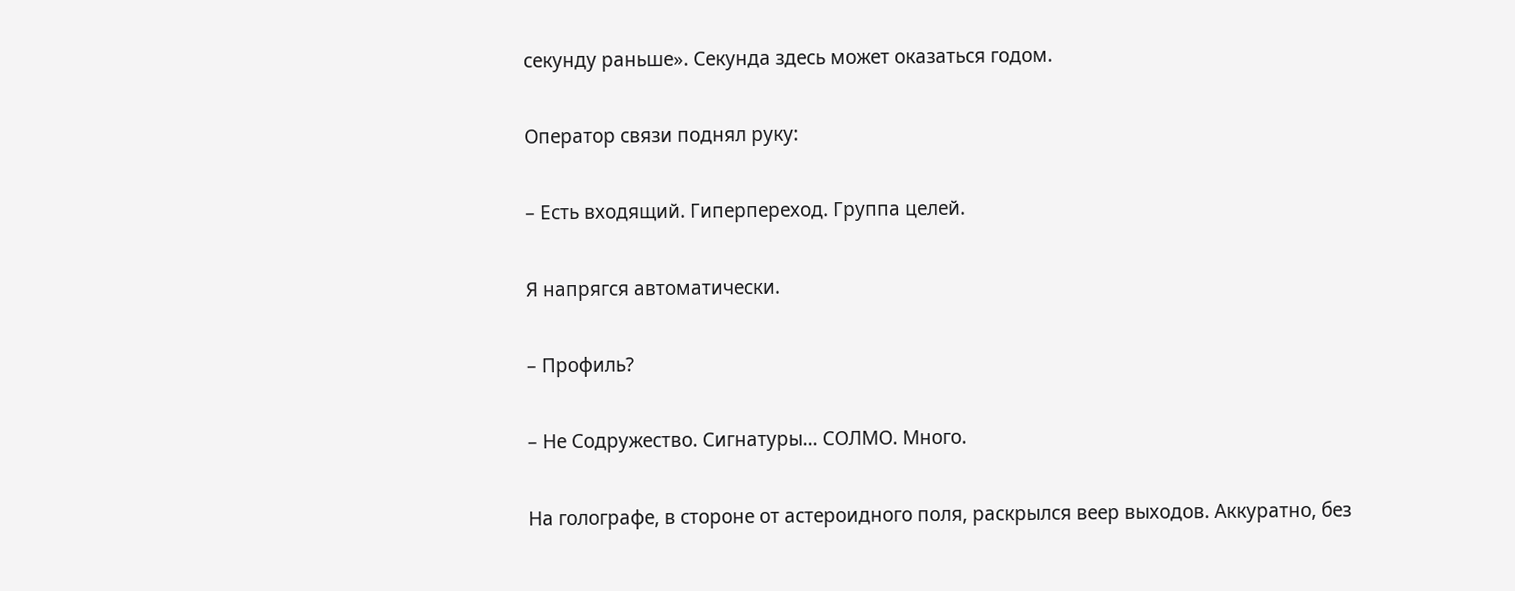секунду раньше». Секунда здесь может оказаться годом.

Оператор связи поднял руку:

– Есть входящий. Гиперпереход. Группа целей.

Я напрягся автоматически.

– Профиль?

– Не Содружество. Сигнатуры… СОЛМО. Много.

На голографе, в стороне от астероидного поля, раскрылся веер выходов. Аккуратно, без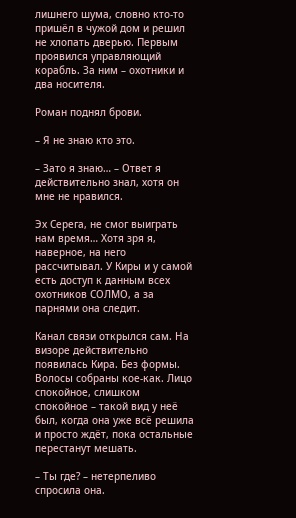лишнего шума, словно кто-то пришёл в чужой дом и решил не хлопать дверью. Первым проявился управляющий корабль. За ним – охотники и два носителя.

Роман поднял брови.

– Я не знаю кто это.

– Зато я знаю… – Ответ я действительно знал, хотя он мне не нравился.

Эх Серега, не смог выиграть нам время… Хотя зря я, наверное, на него рассчитывал. У Киры и у самой есть доступ к данным всех охотников СОЛМО, а за парнями она следит.

Канал связи открылся сам. На визоре действительно появилась Кира. Без формы. Волосы собраны кое-как. Лицо спокойное, слишком спокойное – такой вид у неё был, когда она уже всё решила и просто ждёт, пока остальные перестанут мешать.

– Ты где? – нетерпеливо спросила она.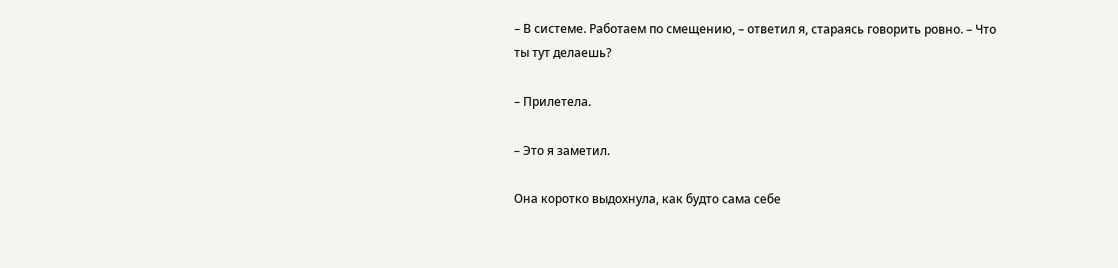– В системе. Работаем по смещению, – ответил я, стараясь говорить ровно. – Что ты тут делаешь?

– Прилетела.

– Это я заметил.

Она коротко выдохнула, как будто сама себе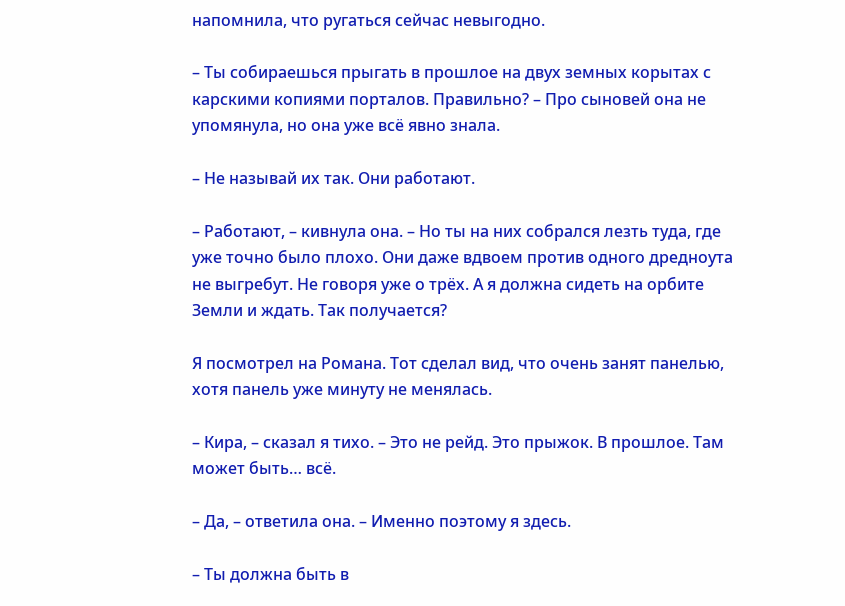напомнила, что ругаться сейчас невыгодно.

– Ты собираешься прыгать в прошлое на двух земных корытах с карскими копиями порталов. Правильно? – Про сыновей она не упомянула, но она уже всё явно знала.

– Не называй их так. Они работают.

– Работают, – кивнула она. – Но ты на них собрался лезть туда, где уже точно было плохо. Они даже вдвоем против одного дредноута не выгребут. Не говоря уже о трёх. А я должна сидеть на орбите Земли и ждать. Так получается?

Я посмотрел на Романа. Тот сделал вид, что очень занят панелью, хотя панель уже минуту не менялась.

– Кира, – сказал я тихо. – Это не рейд. Это прыжок. В прошлое. Там может быть… всё.

– Да, – ответила она. – Именно поэтому я здесь.

– Ты должна быть в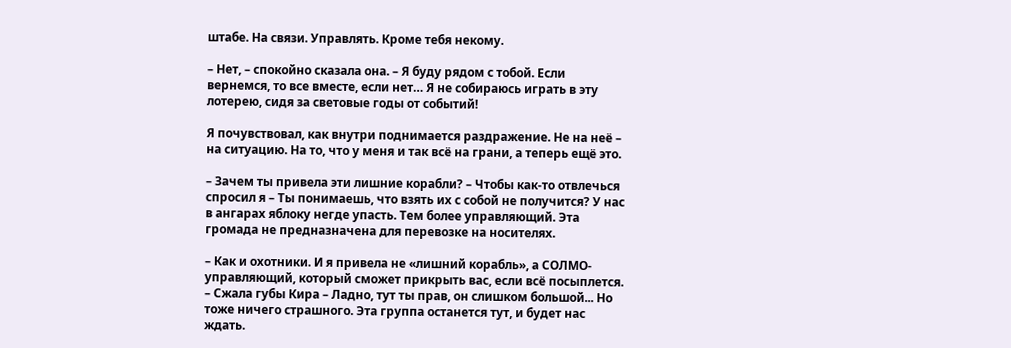штабе. На связи. Управлять. Кроме тебя некому.

– Нет, – спокойно сказала она. – Я буду рядом с тобой. Если вернемся, то все вместе, если нет… Я не собираюсь играть в эту лотерею, сидя за световые годы от событий!

Я почувствовал, как внутри поднимается раздражение. Не на неё – на ситуацию. На то, что у меня и так всё на грани, а теперь ещё это.

– Зачем ты привела эти лишние корабли? – Чтобы как-то отвлечься спросил я – Ты понимаешь, что взять их с собой не получится? У нас в ангарах яблоку негде упасть. Тем более управляющий. Эта громада не предназначена для перевозке на носителях.

– Как и охотники. И я привела не «лишний корабль», а СОЛМО-управляющий, который сможет прикрыть вас, если всё посыплется. – Сжала губы Кира – Ладно, тут ты прав, он слишком большой... Но тоже ничего страшного. Эта группа останется тут, и будет нас ждать.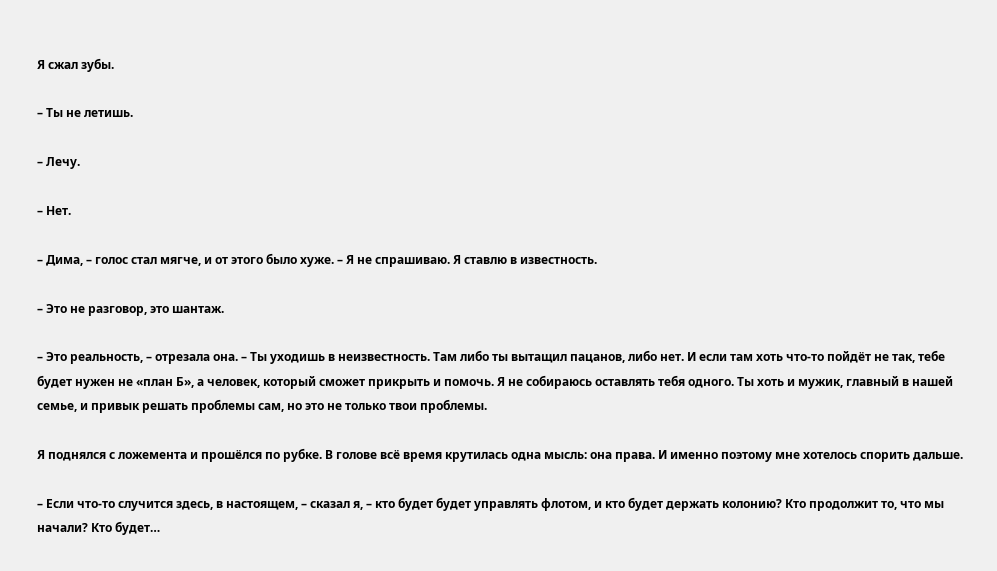Я сжал зубы.

– Ты не летишь.

– Лечу.

– Нет.

– Дима, – голос стал мягче, и от этого было хуже. – Я не спрашиваю. Я ставлю в известность.

– Это не разговор, это шантаж.

– Это реальность, – отрезала она. – Ты уходишь в неизвестность. Там либо ты вытащил пацанов, либо нет. И если там хоть что-то пойдёт не так, тебе будет нужен не «план Б», а человек, который сможет прикрыть и помочь. Я не собираюсь оставлять тебя одного. Ты хоть и мужик, главный в нашей семье, и привык решать проблемы сам, но это не только твои проблемы.

Я поднялся с ложемента и прошёлся по рубке. В голове всё время крутилась одна мысль: она права. И именно поэтому мне хотелось спорить дальше.

– Если что-то случится здесь, в настоящем, – сказал я, – кто будет будет управлять флотом, и кто будет держать колонию? Кто продолжит то, что мы начали? Кто будет…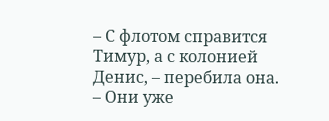– С флотом справится Тимур, а с колонией Денис, – перебила она. – Они уже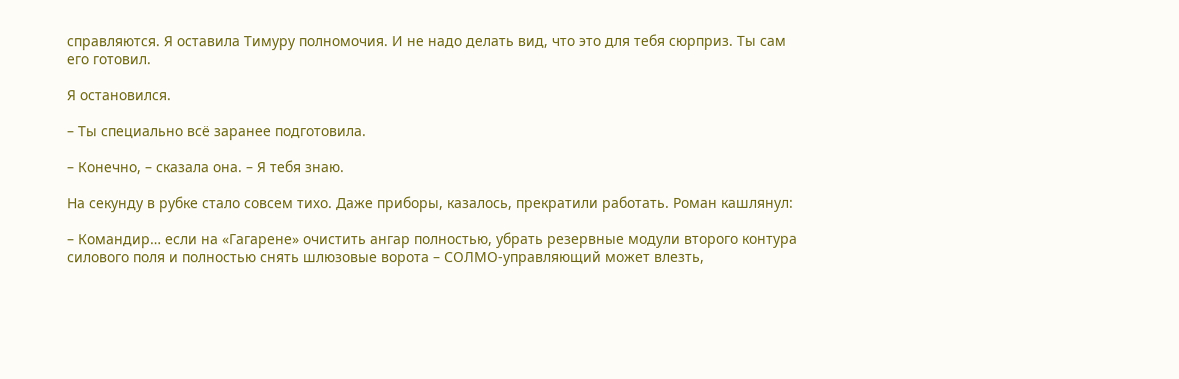справляются. Я оставила Тимуру полномочия. И не надо делать вид, что это для тебя сюрприз. Ты сам его готовил.

Я остановился.

– Ты специально всё заранее подготовила.

– Конечно, – сказала она. – Я тебя знаю.

На секунду в рубке стало совсем тихо. Даже приборы, казалось, прекратили работать. Роман кашлянул:

– Командир… если на «Гагарене» очистить ангар полностью, убрать резервные модули второго контура силового поля и полностью снять шлюзовые ворота – СОЛМО-управляющий может влезть,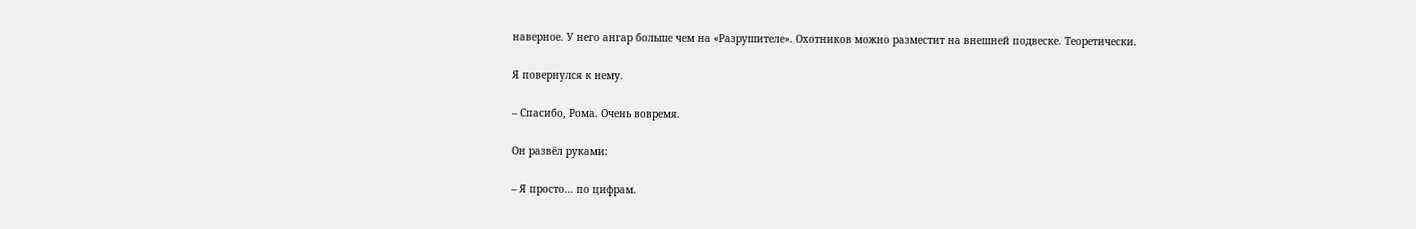наверное. У него ангар больше чем на «Разрушителе». Охотников можно разместит на внешней подвеске. Теоретически.

Я повернулся к нему.

– Спасибо, Рома. Очень вовремя.

Он развёл руками:

– Я просто… по цифрам.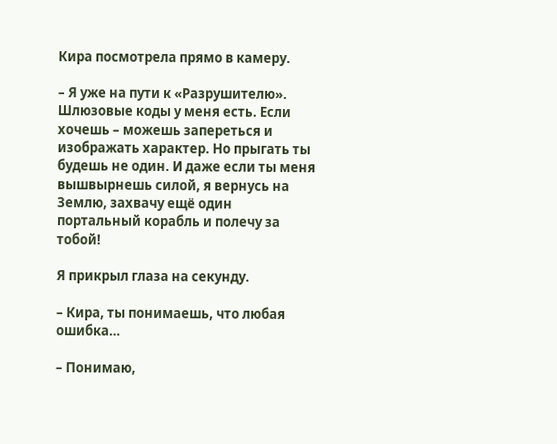Кира посмотрела прямо в камеру.

– Я уже на пути к «Разрушителю». Шлюзовые коды у меня есть. Если хочешь – можешь запереться и изображать характер. Но прыгать ты будешь не один. И даже если ты меня вышвырнешь силой, я вернусь на Землю, захвачу ещё один портальный корабль и полечу за тобой!

Я прикрыл глаза на секунду.

– Кира, ты понимаешь, что любая ошибка…

– Понимаю,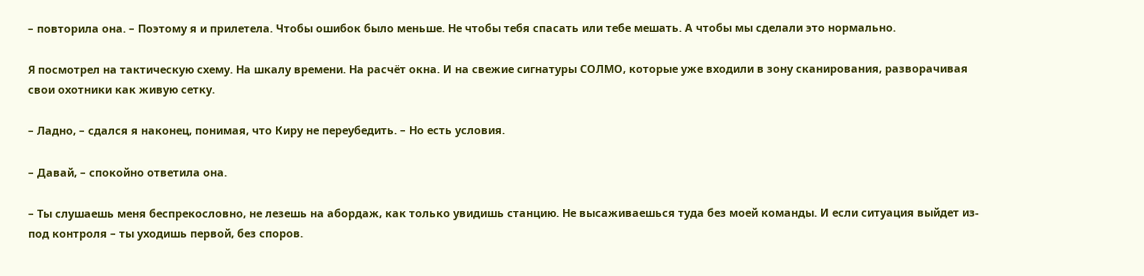– повторила она. – Поэтому я и прилетела. Чтобы ошибок было меньше. Не чтобы тебя спасать или тебе мешать. А чтобы мы сделали это нормально.

Я посмотрел на тактическую схему. На шкалу времени. На расчёт окна. И на свежие сигнатуры СОЛМО, которые уже входили в зону сканирования, разворачивая свои охотники как живую сетку.

– Ладно, – сдался я наконец, понимая, что Киру не переубедить. – Но есть условия.

– Давай, – спокойно ответила она.

– Ты слушаешь меня беспрекословно, не лезешь на абордаж, как только увидишь станцию. Не высаживаешься туда без моей команды. И если ситуация выйдет из-под контроля – ты уходишь первой, без споров.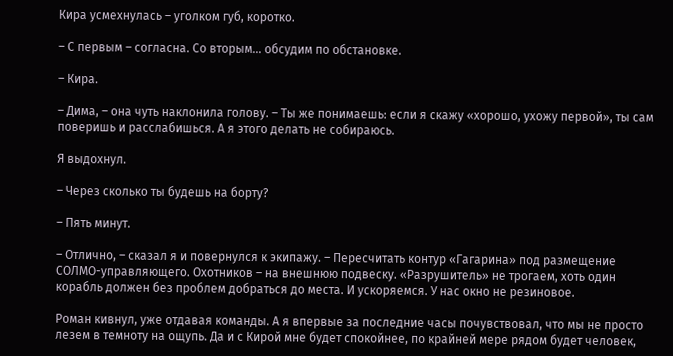Кира усмехнулась – уголком губ, коротко.

– С первым – согласна. Со вторым… обсудим по обстановке.

– Кира.

– Дима, – она чуть наклонила голову. – Ты же понимаешь: если я скажу «хорошо, ухожу первой», ты сам поверишь и расслабишься. А я этого делать не собираюсь.

Я выдохнул.

– Через сколько ты будешь на борту?

– Пять минут.

– Отлично, – сказал я и повернулся к экипажу. – Пересчитать контур «Гагарина» под размещение СОЛМО-управляющего. Охотников – на внешнюю подвеску. «Разрушитель» не трогаем, хоть один корабль должен без проблем добраться до места. И ускоряемся. У нас окно не резиновое.

Роман кивнул, уже отдавая команды. А я впервые за последние часы почувствовал, что мы не просто лезем в темноту на ощупь. Да и с Кирой мне будет спокойнее, по крайней мере рядом будет человек,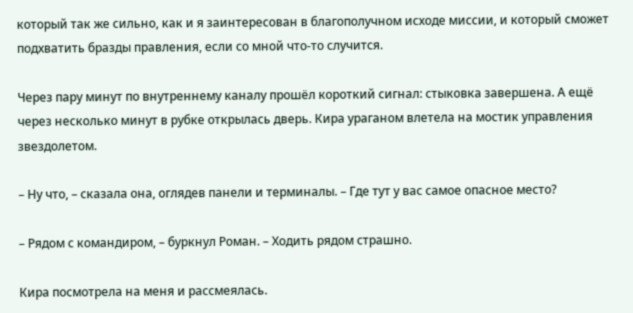который так же сильно, как и я заинтересован в благополучном исходе миссии, и который сможет подхватить бразды правления, если со мной что-то случится.

Через пару минут по внутреннему каналу прошёл короткий сигнал: стыковка завершена. А ещё через несколько минут в рубке открылась дверь. Кира ураганом влетела на мостик управления звездолетом.

– Ну что, – сказала она, оглядев панели и терминалы. – Где тут у вас самое опасное место?

– Рядом с командиром, – буркнул Роман. – Ходить рядом страшно.

Кира посмотрела на меня и рассмеялась.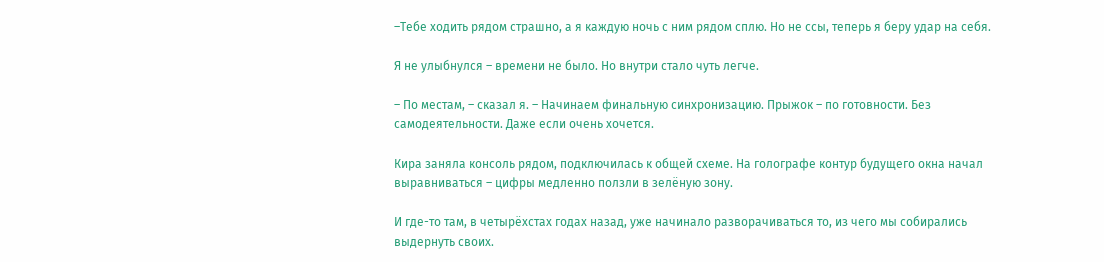–Тебе ходить рядом страшно, а я каждую ночь с ним рядом сплю. Но не ссы, теперь я беру удар на себя.

Я не улыбнулся – времени не было. Но внутри стало чуть легче.

– По местам, – сказал я. – Начинаем финальную синхронизацию. Прыжок – по готовности. Без самодеятельности. Даже если очень хочется.

Кира заняла консоль рядом, подключилась к общей схеме. На голографе контур будущего окна начал выравниваться – цифры медленно ползли в зелёную зону.

И где-то там, в четырёхстах годах назад, уже начинало разворачиваться то, из чего мы собирались выдернуть своих.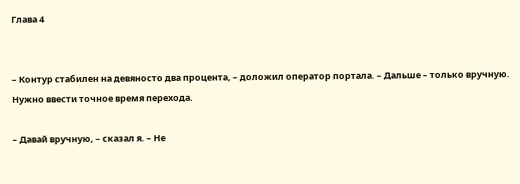Глава 4


– Контур стабилен на девяносто два процента, – доложил оператор портала. – Дальше – только вручную. Нужно ввести точное время перехода.

– Давай вручную, – сказал я. – Не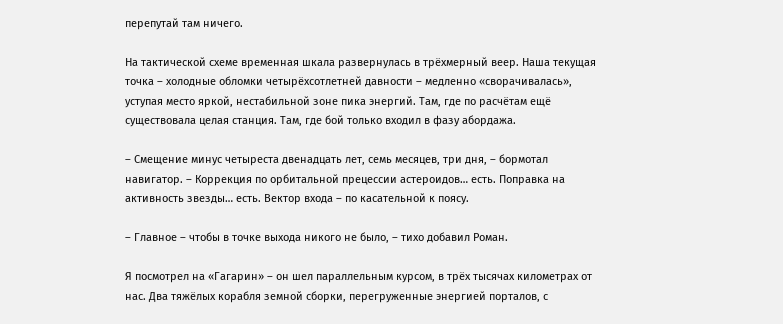перепутай там ничего.

На тактической схеме временная шкала развернулась в трёхмерный веер. Наша текущая точка – холодные обломки четырёхсотлетней давности – медленно «сворачивалась», уступая место яркой, нестабильной зоне пика энергий. Там, где по расчётам ещё существовала целая станция. Там, где бой только входил в фазу абордажа.

– Смещение минус четыреста двенадцать лет, семь месяцев, три дня, – бормотал навигатор. – Коррекция по орбитальной прецессии астероидов… есть. Поправка на активность звезды… есть. Вектор входа – по касательной к поясу.

– Главное – чтобы в точке выхода никого не было, – тихо добавил Роман.

Я посмотрел на «Гагарин» – он шел параллельным курсом, в трёх тысячах километрах от нас. Два тяжёлых корабля земной сборки, перегруженные энергией порталов, с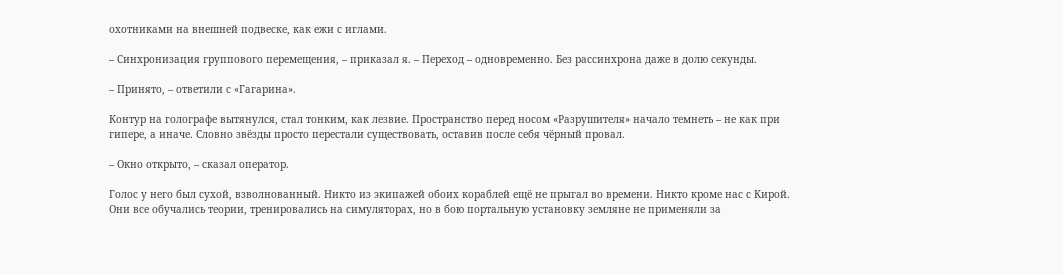охотниками на внешней подвеске, как ежи с иглами.

– Синхронизация группового перемещения, – приказал я. – Переход – одновременно. Без рассинхрона даже в долю секунды.

– Принято, – ответили с «Гагарина».

Контур на голографе вытянулся, стал тонким, как лезвие. Пространство перед носом «Разрушителя» начало темнеть – не как при гипере, а иначе. Словно звёзды просто перестали существовать, оставив после себя чёрный провал.

– Окно открыто, – сказал оператор.

Голос у него был сухой, взволнованный. Никто из экипажей обоих кораблей ещё не прыгал во времени. Никто кроме нас с Кирой. Они все обучались теории, тренировались на симуляторах, но в бою портальную установку земляне не применяли за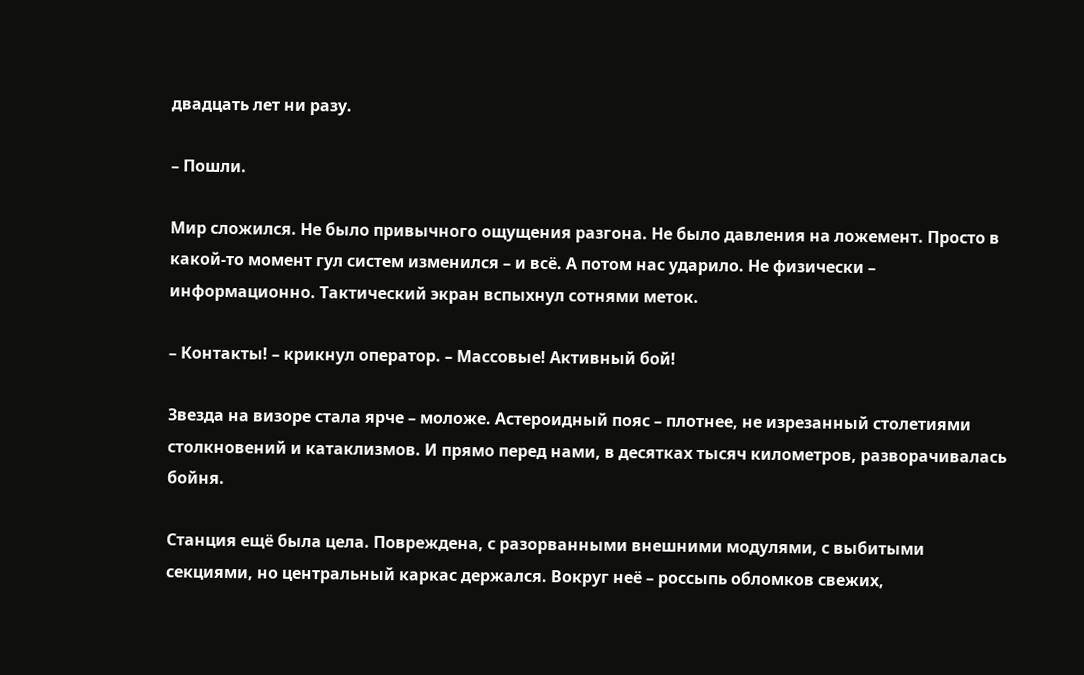двадцать лет ни разу.

– Пошли.

Мир сложился. Не было привычного ощущения разгона. Не было давления на ложемент. Просто в какой-то момент гул систем изменился – и всё. А потом нас ударило. Не физически – информационно. Тактический экран вспыхнул сотнями меток.

– Контакты! – крикнул оператор. – Массовые! Активный бой!

Звезда на визоре стала ярче – моложе. Астероидный пояс – плотнее, не изрезанный столетиями столкновений и катаклизмов. И прямо перед нами, в десятках тысяч километров, разворачивалась бойня.

Станция ещё была цела. Повреждена, с разорванными внешними модулями, с выбитыми секциями, но центральный каркас держался. Вокруг неё – россыпь обломков свежих,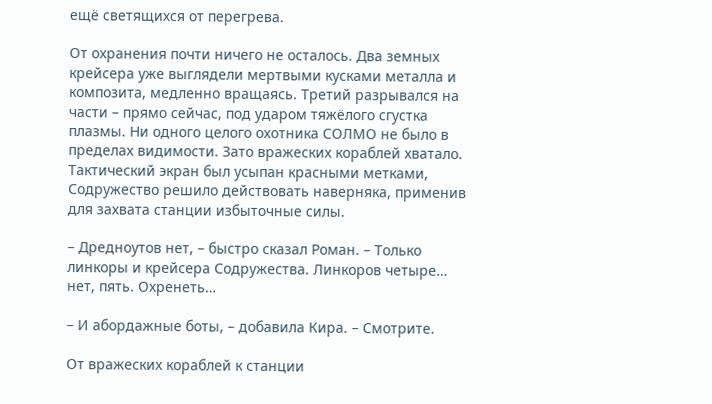ещё светящихся от перегрева.

От охранения почти ничего не осталось. Два земных крейсера уже выглядели мертвыми кусками металла и композита, медленно вращаясь. Третий разрывался на части – прямо сейчас, под ударом тяжёлого сгустка плазмы. Ни одного целого охотника СОЛМО не было в пределах видимости. Зато вражеских кораблей хватало. Тактический экран был усыпан красными метками, Содружество решило действовать наверняка, применив для захвата станции избыточные силы.

– Дредноутов нет, – быстро сказал Роман. – Только линкоры и крейсера Содружества. Линкоров четыре… нет, пять. Охренеть…

– И абордажные боты, – добавила Кира. – Смотрите.

От вражеских кораблей к станции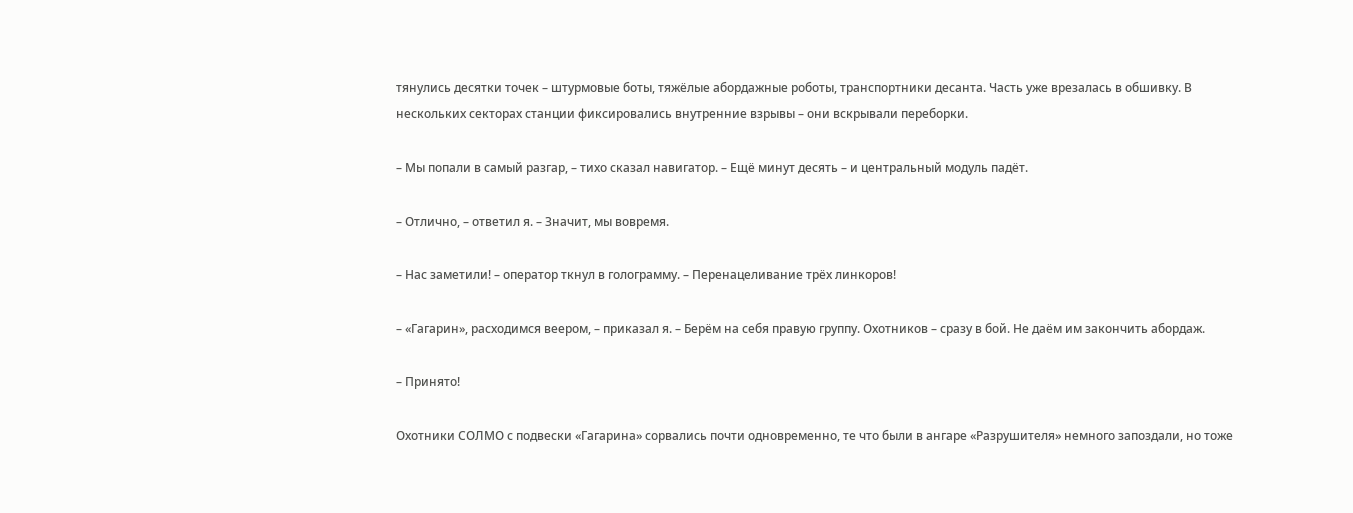тянулись десятки точек – штурмовые боты, тяжёлые абордажные роботы, транспортники десанта. Часть уже врезалась в обшивку. В нескольких секторах станции фиксировались внутренние взрывы – они вскрывали переборки.

– Мы попали в самый разгар, – тихо сказал навигатор. – Ещё минут десять – и центральный модуль падёт.

– Отлично, – ответил я. – Значит, мы вовремя.

– Нас заметили! – оператор ткнул в голограмму. – Перенацеливание трёх линкоров!

– «Гагарин», расходимся веером, – приказал я. – Берём на себя правую группу. Охотников – сразу в бой. Не даём им закончить абордаж.

– Принято!

Охотники СОЛМО с подвески «Гагарина» сорвались почти одновременно, те что были в ангаре «Разрушителя» немного запоздали, но тоже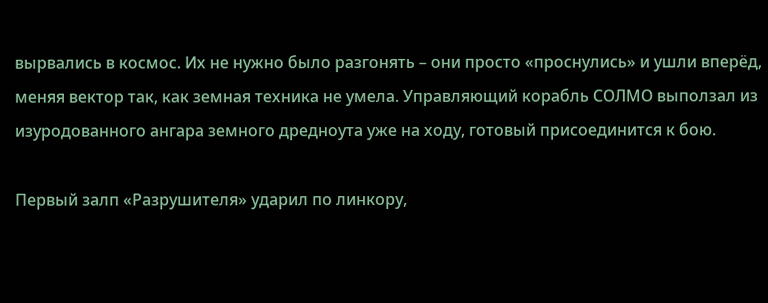вырвались в космос. Их не нужно было разгонять – они просто «проснулись» и ушли вперёд, меняя вектор так, как земная техника не умела. Управляющий корабль СОЛМО выползал из изуродованного ангара земного дредноута уже на ходу, готовый присоединится к бою.

Первый залп «Разрушителя» ударил по линкору,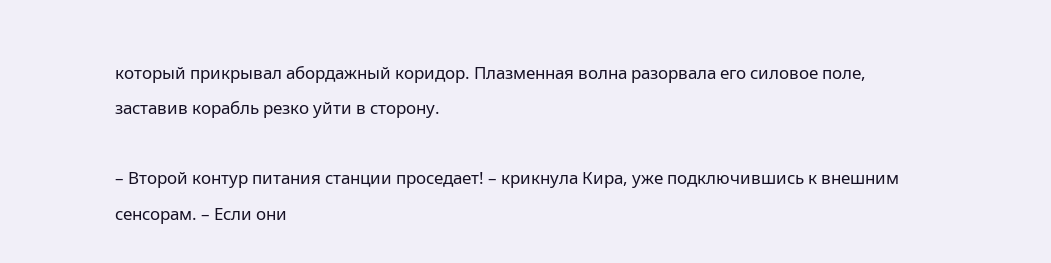который прикрывал абордажный коридор. Плазменная волна разорвала его силовое поле, заставив корабль резко уйти в сторону.

– Второй контур питания станции проседает! – крикнула Кира, уже подключившись к внешним сенсорам. – Если они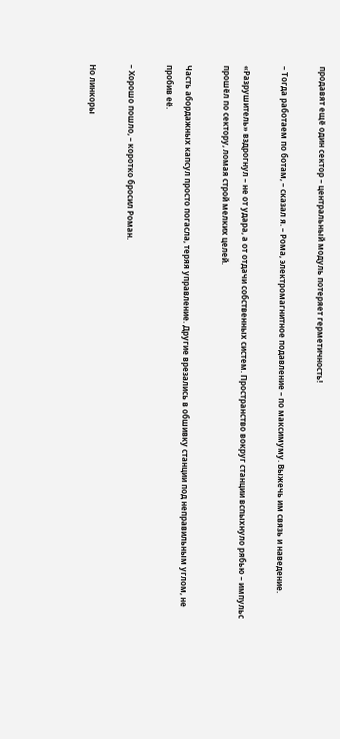продавят ещё один сектор – центральный модуль потеряет герметичность!

– Тогда работаем по ботам, – сказал я. – Рома, электромагнитное подавление – по максимуму. Выжечь им связь и наведение.

«Разрушитель» вздрогнул – не от удара, а от отдачи собственных систем. Пространство вокруг станции вспыхнуло рябью – импульс прошёл по сектору, ломая строй мелких целей.

Часть абордажных капсул просто погасла, теряя управление. Другие врезались в обшивку станции под неправильным углом, не пробив её.

– Хорошо пошло, – коротко бросил Роман.

Но линкоры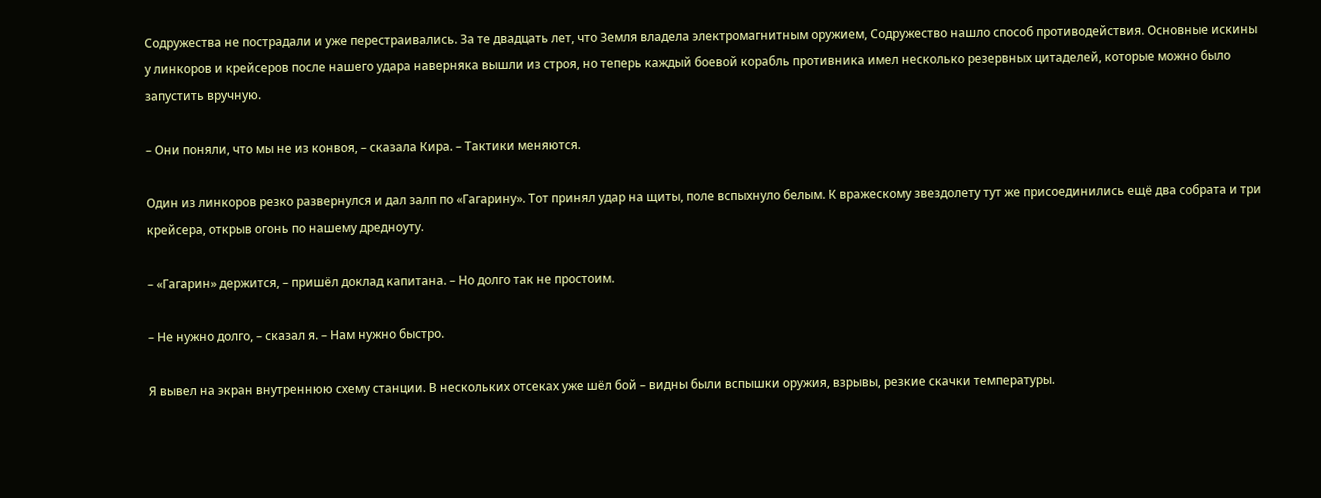Содружества не пострадали и уже перестраивались. За те двадцать лет, что Земля владела электромагнитным оружием, Содружество нашло способ противодействия. Основные искины у линкоров и крейсеров после нашего удара наверняка вышли из строя, но теперь каждый боевой корабль противника имел несколько резервных цитаделей, которые можно было запустить вручную.

– Они поняли, что мы не из конвоя, – сказала Кира. – Тактики меняются.

Один из линкоров резко развернулся и дал залп по «Гагарину». Тот принял удар на щиты, поле вспыхнуло белым. К вражескому звездолету тут же присоединились ещё два собрата и три крейсера, открыв огонь по нашему дредноуту.

– «Гагарин» держится, – пришёл доклад капитана. – Но долго так не простоим.

– Не нужно долго, – сказал я. – Нам нужно быстро.

Я вывел на экран внутреннюю схему станции. В нескольких отсеках уже шёл бой – видны были вспышки оружия, взрывы, резкие скачки температуры.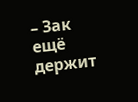– Зак ещё держит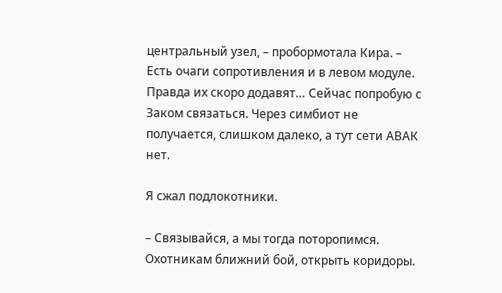центральный узел, – пробормотала Кира. – Есть очаги сопротивления и в левом модуле. Правда их скоро додавят… Сейчас попробую с Заком связаться. Через симбиот не получается, слишком далеко, а тут сети АВАК нет.

Я сжал подлокотники.

– Связывайся, а мы тогда поторопимся. Охотникам ближний бой, открыть коридоры.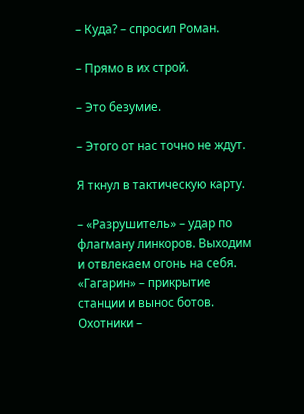– Куда? – спросил Роман.

– Прямо в их строй.

– Это безумие.

– Этого от нас точно не ждут.

Я ткнул в тактическую карту.

– «Разрушитель» – удар по флагману линкоров. Выходим и отвлекаем огонь на себя. «Гагарин» – прикрытие станции и вынос ботов. Охотники –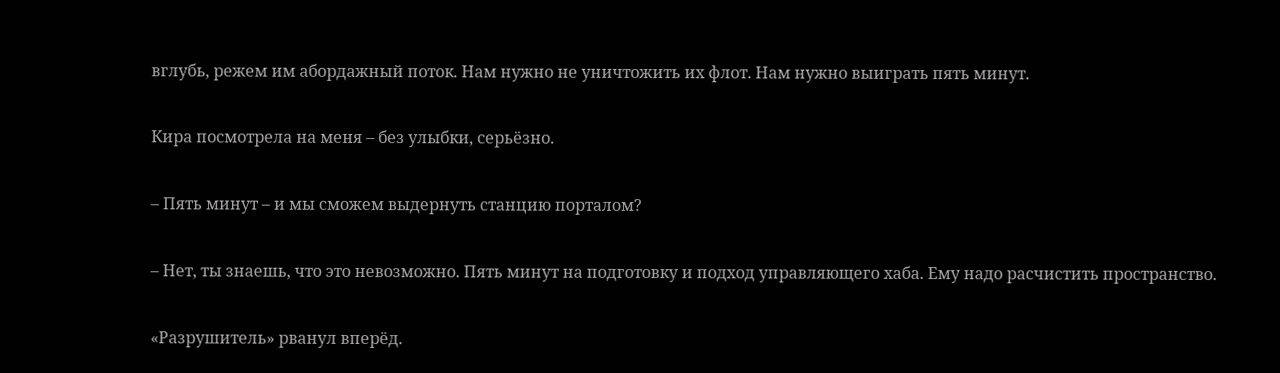вглубь, режем им абордажный поток. Нам нужно не уничтожить их флот. Нам нужно выиграть пять минут.

Кира посмотрела на меня – без улыбки, серьёзно.

– Пять минут – и мы сможем выдернуть станцию порталом?

– Нет, ты знаешь, что это невозможно. Пять минут на подготовку и подход управляющего хаба. Ему надо расчистить пространство.

«Разрушитель» рванул вперёд.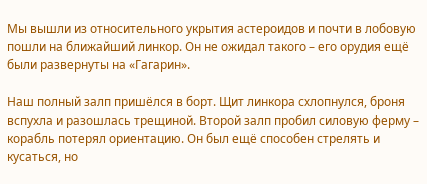Мы вышли из относительного укрытия астероидов и почти в лобовую пошли на ближайший линкор. Он не ожидал такого – его орудия ещё были развернуты на «Гагарин».

Наш полный залп пришёлся в борт. Щит линкора схлопнулся, броня вспухла и разошлась трещиной. Второй залп пробил силовую ферму – корабль потерял ориентацию. Он был ещё способен стрелять и кусаться, но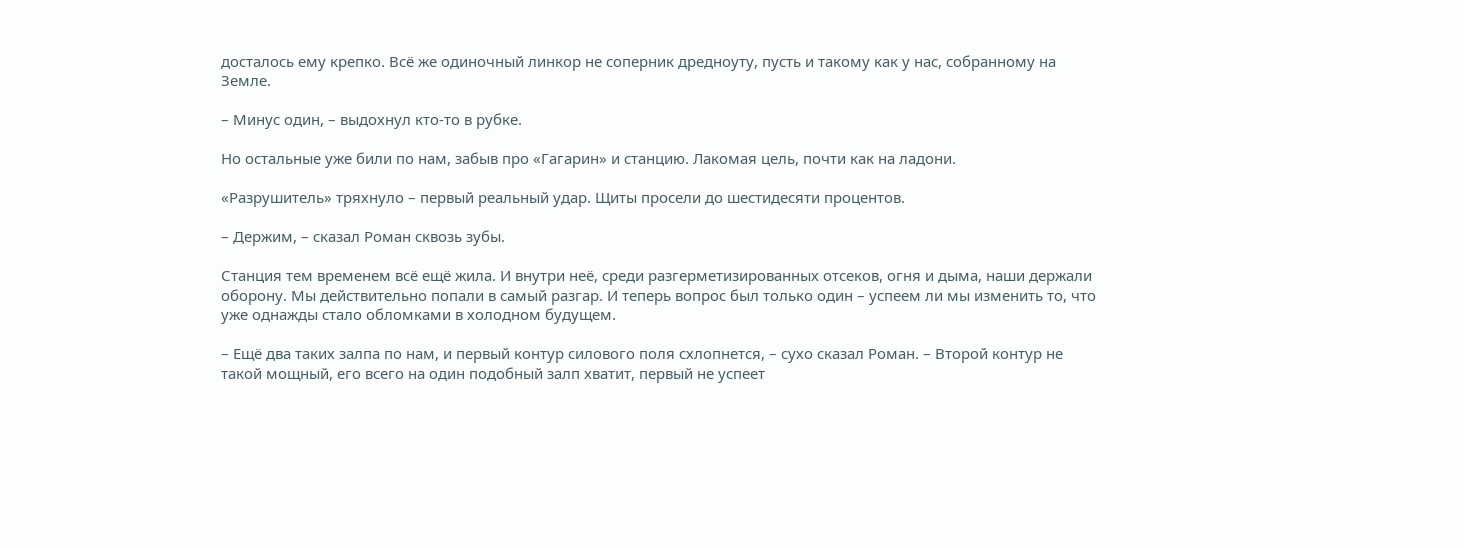досталось ему крепко. Всё же одиночный линкор не соперник дредноуту, пусть и такому как у нас, собранному на Земле.

– Минус один, – выдохнул кто-то в рубке.

Но остальные уже били по нам, забыв про «Гагарин» и станцию. Лакомая цель, почти как на ладони.

«Разрушитель» тряхнуло – первый реальный удар. Щиты просели до шестидесяти процентов.

– Держим, – сказал Роман сквозь зубы.

Станция тем временем всё ещё жила. И внутри неё, среди разгерметизированных отсеков, огня и дыма, наши держали оборону. Мы действительно попали в самый разгар. И теперь вопрос был только один – успеем ли мы изменить то, что уже однажды стало обломками в холодном будущем.

– Ещё два таких залпа по нам, и первый контур силового поля схлопнется, – сухо сказал Роман. – Второй контур не такой мощный, его всего на один подобный залп хватит, первый не успеет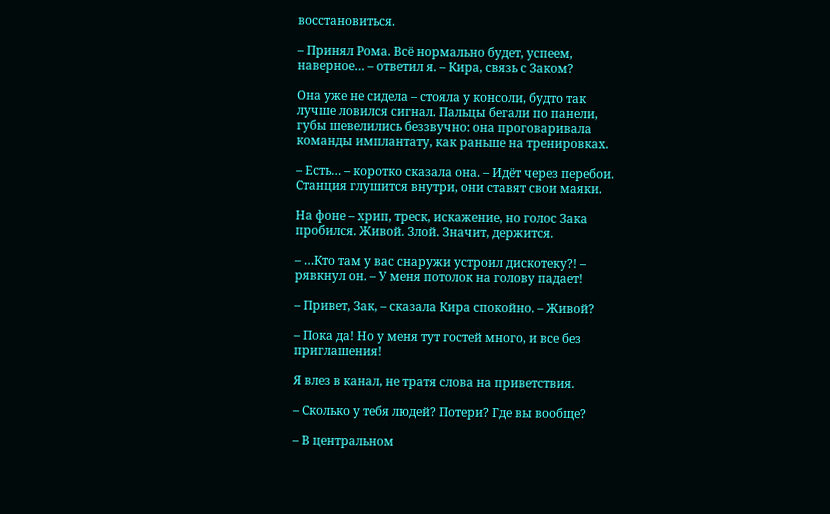восстановиться.

– Принял Рома. Всё нормально будет, успеем, наверное… – ответил я. – Кира, связь с Заком?

Она уже не сидела – стояла у консоли, будто так лучше ловился сигнал. Пальцы бегали по панели, губы шевелились беззвучно: она проговаривала команды имплантату, как раньше на тренировках.

– Есть… – коротко сказала она. – Идёт через перебои. Станция глушится внутри, они ставят свои маяки.

На фоне – хрип, треск, искажение, но голос Зака пробился. Живой. Злой. Значит, держится.

– …Кто там у вас снаружи устроил дискотеку?! – рявкнул он. – У меня потолок на голову падает!

– Привет, Зак, – сказала Кира спокойно. – Живой?

– Пока да! Но у меня тут гостей много, и все без приглашения!

Я влез в канал, не тратя слова на приветствия.

– Сколько у тебя людей? Потери? Где вы вообще?

– В центральном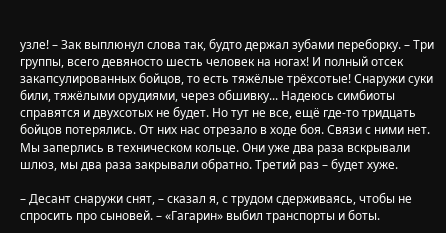узле! – Зак выплюнул слова так, будто держал зубами переборку. – Три группы, всего девяносто шесть человек на ногах! И полный отсек закапсулированных бойцов, то есть тяжёлые трёхсотые! Снаружи суки били, тяжёлыми орудиями, через обшивку... Надеюсь симбиоты справятся и двухсотых не будет. Но тут не все, ещё где-то тридцать бойцов потерялись. От них нас отрезало в ходе боя. Связи с ними нет. Мы заперлись в техническом кольце. Они уже два раза вскрывали шлюз, мы два раза закрывали обратно. Третий раз – будет хуже.

– Десант снаружи снят, – сказал я, с трудом сдерживаясь, чтобы не спросить про сыновей. – «Гагарин» выбил транспорты и боты.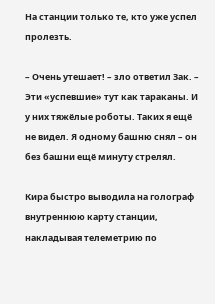На станции только те, кто уже успел пролезть.

– Очень утешает! – зло ответил Зак. – Эти «успевшие» тут как тараканы. И у них тяжёлые роботы. Таких я ещё не видел. Я одному башню снял – он без башни ещё минуту стрелял.

Кира быстро выводила на голограф внутреннюю карту станции, накладывая телеметрию по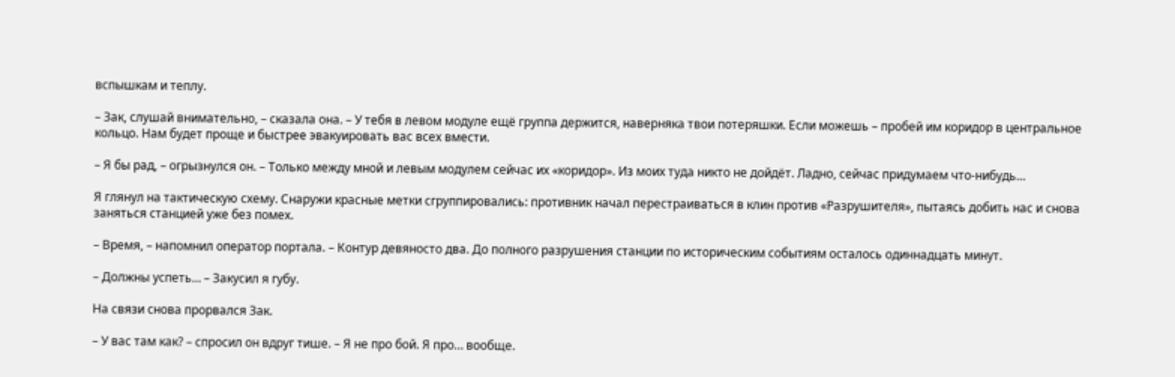вспышкам и теплу.

– Зак, слушай внимательно, – сказала она. – У тебя в левом модуле ещё группа держится, наверняка твои потеряшки. Если можешь – пробей им коридор в центральное кольцо. Нам будет проще и быстрее эвакуировать вас всех вмести.

– Я бы рад, – огрызнулся он. – Только между мной и левым модулем сейчас их «коридор». Из моих туда никто не дойдёт. Ладно, сейчас придумаем что-нибудь…

Я глянул на тактическую схему. Снаружи красные метки сгруппировались: противник начал перестраиваться в клин против «Разрушителя», пытаясь добить нас и снова заняться станцией уже без помех.

– Время, – напомнил оператор портала. – Контур девяносто два. До полного разрушения станции по историческим событиям осталось одиннадцать минут.

– Должны успеть… – Закусил я губу.

На связи снова прорвался Зак.

– У вас там как? – спросил он вдруг тише. – Я не про бой. Я про… вообще.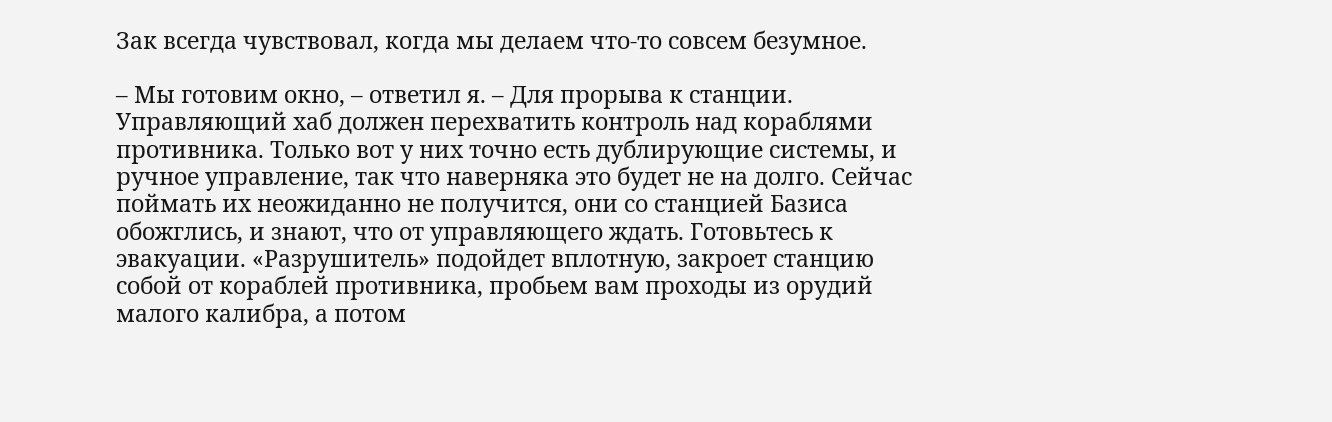Зак всегда чувствовал, когда мы делаем что-то совсем безумное.

– Мы готовим окно, – ответил я. – Для прорыва к станции. Управляющий хаб должен перехватить контроль над кораблями противника. Только вот у них точно есть дублирующие системы, и ручное управление, так что наверняка это будет не на долго. Сейчас поймать их неожиданно не получится, они со станцией Базиса обожглись, и знают, что от управляющего ждать. Готовьтесь к эвакуации. «Разрушитель» подойдет вплотную, закроет станцию собой от кораблей противника, пробьем вам проходы из орудий малого калибра, а потом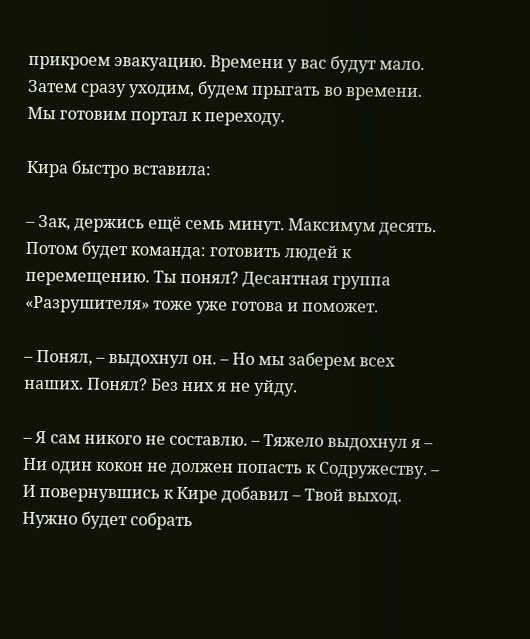прикроем эвакуацию. Времени у вас будут мало. Затем сразу уходим, будем прыгать во времени. Мы готовим портал к переходу.

Кира быстро вставила:

– Зак, держись ещё семь минут. Максимум десять. Потом будет команда: готовить людей к перемещению. Ты понял? Десантная группа «Разрушителя» тоже уже готова и поможет.

– Понял, – выдохнул он. – Но мы заберем всех наших. Понял? Без них я не уйду.

– Я сам никого не составлю. – Тяжело выдохнул я – Ни один кокон не должен попасть к Содружеству. – И повернувшись к Кире добавил – Твой выход. Нужно будет собрать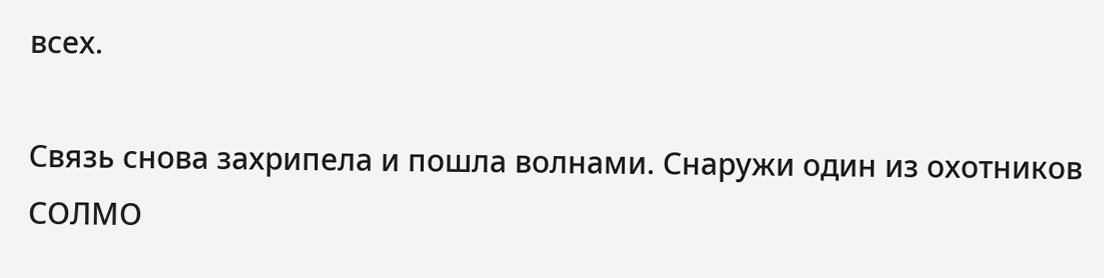всех.

Связь снова захрипела и пошла волнами. Снаружи один из охотников СОЛМО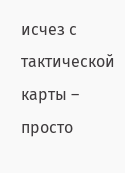исчез с тактической карты – просто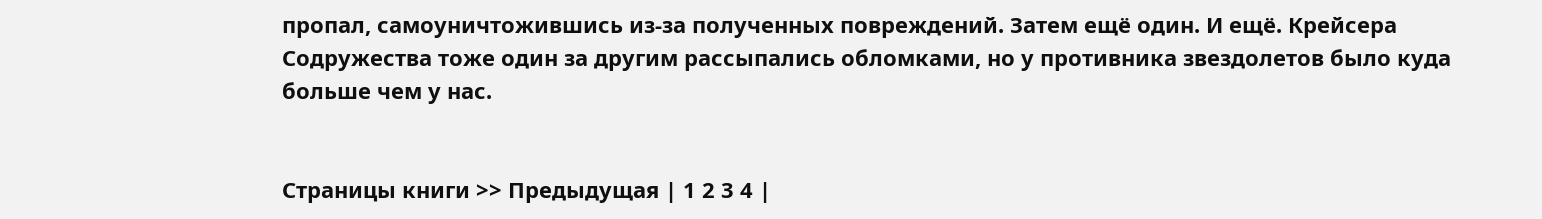пропал, самоуничтожившись из-за полученных повреждений. Затем ещё один. И ещё. Крейсера Содружества тоже один за другим рассыпались обломками, но у противника звездолетов было куда больше чем у нас.


Страницы книги >> Предыдущая | 1 2 3 4 |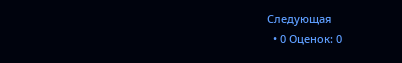Следующая
  • 0 Оценок: 0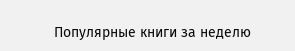Популярные книги за неделю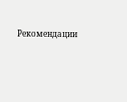Рекомендации